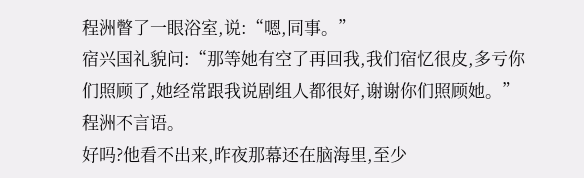程洲瞥了一眼浴室,说:“嗯,同事。”
宿兴国礼貌问:“那等她有空了再回我,我们宿忆很皮,多亏你们照顾了,她经常跟我说剧组人都很好,谢谢你们照顾她。”
程洲不言语。
好吗?他看不出来,昨夜那幕还在脑海里,至少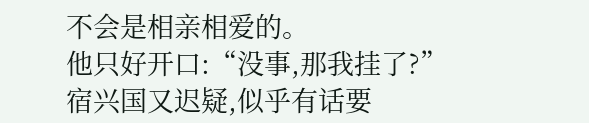不会是相亲相爱的。
他只好开口:“没事,那我挂了?”
宿兴国又迟疑,似乎有话要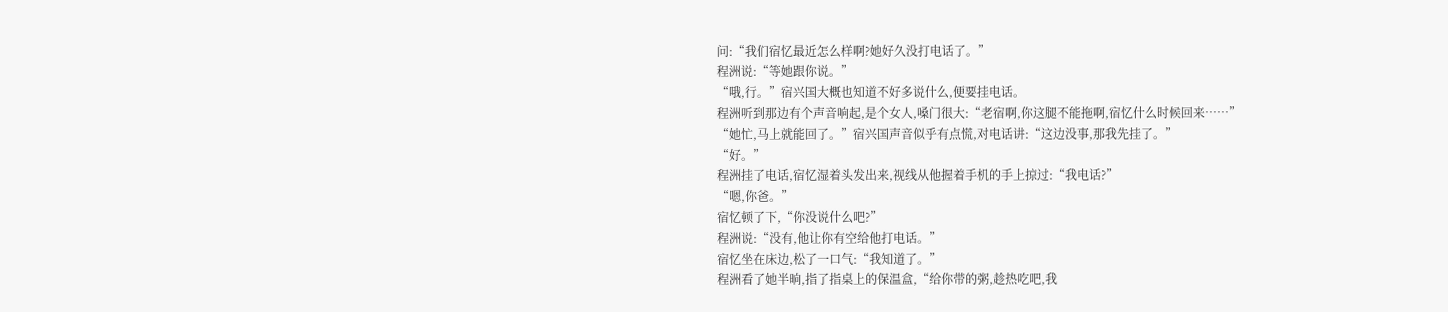问:“我们宿忆最近怎么样啊?她好久没打电话了。”
程洲说:“等她跟你说。”
“哦,行。”宿兴国大概也知道不好多说什么,便要挂电话。
程洲听到那边有个声音响起,是个女人,嗓门很大:“老宿啊,你这腿不能拖啊,宿忆什么时候回来……”
“她忙,马上就能回了。”宿兴国声音似乎有点慌,对电话讲:“这边没事,那我先挂了。”
“好。”
程洲挂了电话,宿忆湿着头发出来,视线从他握着手机的手上掠过:“我电话?”
“嗯,你爸。”
宿忆顿了下,“你没说什么吧?”
程洲说:“没有,他让你有空给他打电话。”
宿忆坐在床边,松了一口气:“我知道了。”
程洲看了她半晌,指了指桌上的保温盒,“给你带的粥,趁热吃吧,我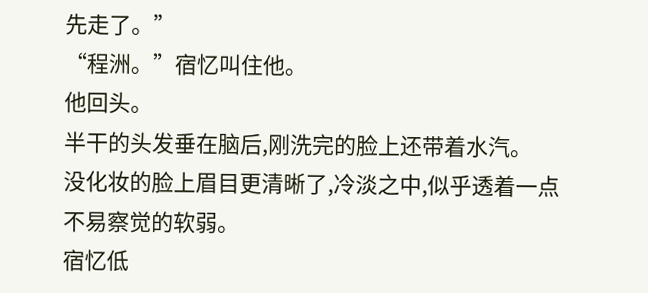先走了。”
“程洲。”宿忆叫住他。
他回头。
半干的头发垂在脑后,刚洗完的脸上还带着水汽。
没化妆的脸上眉目更清晰了,冷淡之中,似乎透着一点不易察觉的软弱。
宿忆低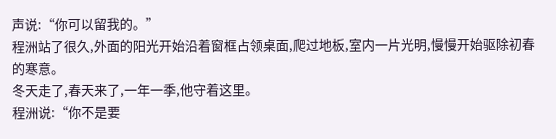声说:“你可以留我的。”
程洲站了很久,外面的阳光开始沿着窗框占领桌面,爬过地板,室内一片光明,慢慢开始驱除初春的寒意。
冬天走了,春天来了,一年一季,他守着这里。
程洲说:“你不是要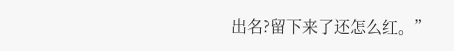出名?留下来了还怎么红。”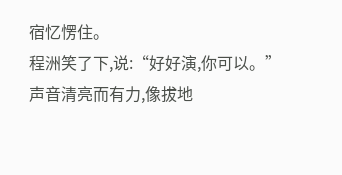宿忆愣住。
程洲笑了下,说:“好好演,你可以。”
声音清亮而有力,像拔地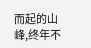而起的山峰,终年不